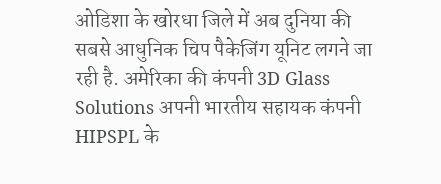ओडिशा के खोरधा जिले में अब दुनिया की सबसे आधुनिक चिप पैकेजिंग यूनिट लगने जा रही है. अमेरिका की कंपनी 3D Glass Solutions अपनी भारतीय सहायक कंपनी HIPSPL के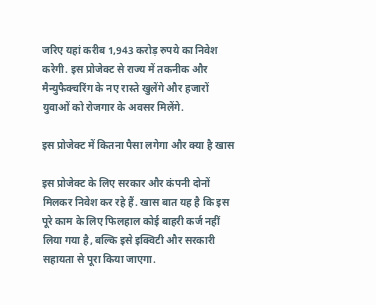जरिए यहां करीब 1,943 करोड़ रुपये का निवेश करेगी. इस प्रोजेक्ट से राज्य में तकनीक और मैन्युफैक्चरिंग के नए रास्ते खुलेंगे और हजारों युवाओं को रोजगार के अवसर मिलेंगे.

इस प्रोजेक्ट में कितना पैसा लगेगा और क्या है खास

इस प्रोजेक्ट के लिए सरकार और कंपनी दोनों मिलकर निवेश कर रहे हैं. खास बात यह है कि इस पूरे काम के लिए फिलहाल कोई बाहरी कर्ज नहीं लिया गया है, बल्कि इसे इक्विटी और सरकारी सहायता से पूरा किया जाएगा.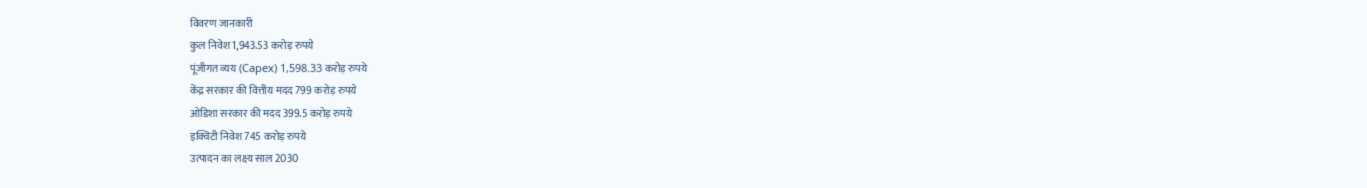विवरण जानकारी
कुल निवेश 1,943.53 करोड़ रुपये
पूंजीगत व्यय (Capex) 1,598.33 करोड़ रुपये
केंद्र सरकार की वित्तीय मदद 799 करोड़ रुपये
ओडिशा सरकार की मदद 399.5 करोड़ रुपये
इक्विटी निवेश 745 करोड़ रुपये
उत्पादन का लक्ष्य साल 2030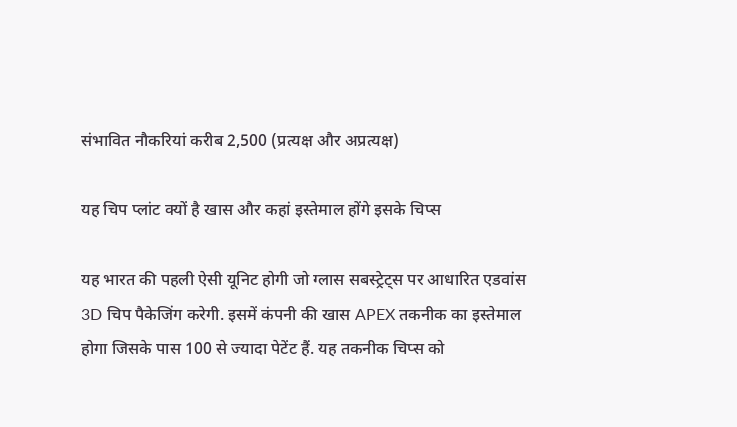संभावित नौकरियां करीब 2,500 (प्रत्यक्ष और अप्रत्यक्ष)

यह चिप प्लांट क्यों है खास और कहां इस्तेमाल होंगे इसके चिप्स

यह भारत की पहली ऐसी यूनिट होगी जो ग्लास सबस्ट्रेट्स पर आधारित एडवांस 3D चिप पैकेजिंग करेगी. इसमें कंपनी की खास APEX तकनीक का इस्तेमाल होगा जिसके पास 100 से ज्यादा पेटेंट हैं. यह तकनीक चिप्स को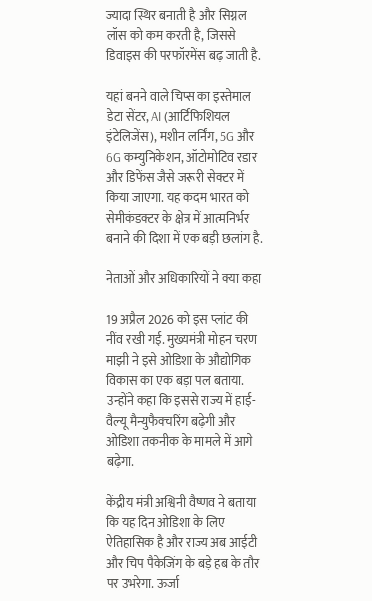ज्यादा स्थिर बनाती है और सिग्नल लॉस को कम करती है, जिससे डिवाइस की परफॉरमेंस बढ़ जाती है.

यहां बनने वाले चिप्स का इस्तेमाल डेटा सेंटर, AI (आर्टिफिशियल इंटेलिजेंस), मशीन लर्निंग, 5G और 6G कम्युनिकेशन, ऑटोमोटिव रडार और डिफेंस जैसे जरूरी सेक्टर में किया जाएगा. यह कदम भारत को सेमीकंडक्टर के क्षेत्र में आत्मनिर्भर बनाने की दिशा में एक बड़ी छलांग है.

नेताओं और अधिकारियों ने क्या कहा

19 अप्रैल 2026 को इस प्लांट की नींव रखी गई. मुख्यमंत्री मोहन चरण माझी ने इसे ओडिशा के औद्योगिक विकास का एक बड़ा पल बताया. उन्होंने कहा कि इससे राज्य में हाई-वैल्यू मैन्युफैक्चरिंग बढ़ेगी और ओडिशा तकनीक के मामले में आगे बढ़ेगा.

केंद्रीय मंत्री अश्विनी वैष्णव ने बताया कि यह दिन ओडिशा के लिए ऐतिहासिक है और राज्य अब आईटी और चिप पैकेजिंग के बड़े हब के तौर पर उभरेगा. ऊर्जा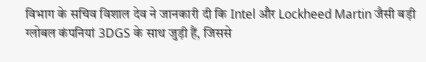विभाग के सचिव विशाल देव ने जानकारी दी कि Intel और Lockheed Martin जैसी बड़ी ग्लोबल कंपनियां 3DGS के साथ जुड़ी हैं, जिससे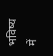भविष्य में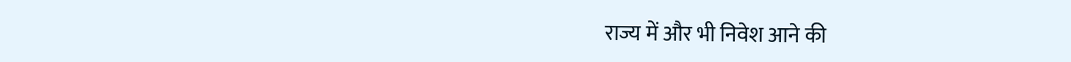राज्य में और भी निवेश आने की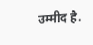उम्मीद है.